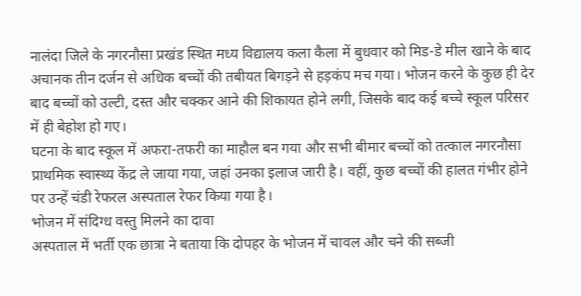नालंदा जिले के नगरनौसा प्रखंड स्थित मध्य विद्यालय कला कैला में बुधवार को मिड-डे मील खाने के बाद अचानक तीन दर्जन से अधिक बच्चों की तबीयत बिगड़ने से हड़कंप मच गया। भोजन करने के कुछ ही देर बाद बच्चों को उल्टी, दस्त और चक्कर आने की शिकायत होने लगी, जिसके बाद कई बच्चे स्कूल परिसर में ही बेहोश हो गए।
घटना के बाद स्कूल में अफरा-तफरी का माहौल बन गया और सभी बीमार बच्चों को तत्काल नगरनौसा प्राथमिक स्वास्थ्य केंद्र ले जाया गया, जहां उनका इलाज जारी है। वहीं, कुछ बच्चों की हालत गंभीर होने पर उन्हें चंडी रेफरल अस्पताल रेफर किया गया है।
भोजन में संदिग्ध वस्तु मिलने का दावा
अस्पताल में भर्ती एक छात्रा ने बताया कि दोपहर के भोजन में चावल और चने की सब्जी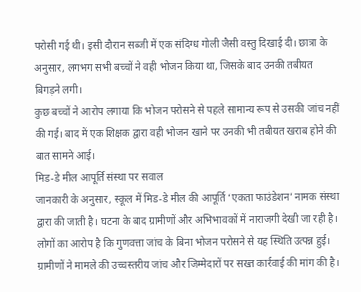परोसी गई थी। इसी दौरान सब्जी में एक संदिग्ध गोली जैसी वस्तु दिखाई दी। छात्रा के अनुसार, लगभग सभी बच्चों ने वही भोजन किया था, जिसके बाद उनकी तबीयत बिगड़ने लगी।
कुछ बच्चों ने आरोप लगाया कि भोजन परोसने से पहले सामान्य रूप से उसकी जांच नहीं की गई। बाद में एक शिक्षक द्वारा वही भोजन खाने पर उनकी भी तबीयत खराब होने की बात सामने आई।
मिड-डे मील आपूर्ति संस्था पर सवाल
जानकारी के अनुसार, स्कूल में मिड-डे मील की आपूर्ति ‘एकता फाउंडेशन’ नामक संस्था द्वारा की जाती है। घटना के बाद ग्रामीणों और अभिभावकों में नाराजगी देखी जा रही है। लोगों का आरोप है कि गुणवत्ता जांच के बिना भोजन परोसने से यह स्थिति उत्पन्न हुई।
ग्रामीणों ने मामले की उच्चस्तरीय जांच और जिम्मेदारों पर सख्त कार्रवाई की मांग की है।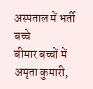अस्पताल में भर्ती बच्चे
बीमार बच्चों में अमृता कुमारी,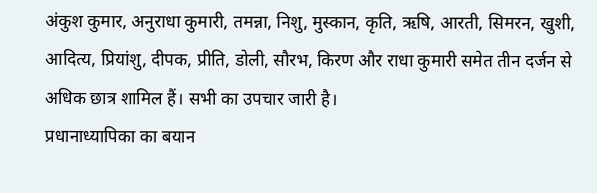अंकुश कुमार, अनुराधा कुमारी, तमन्ना, निशु, मुस्कान, कृति, ऋषि, आरती, सिमरन, खुशी, आदित्य, प्रियांशु, दीपक, प्रीति, डोली, सौरभ, किरण और राधा कुमारी समेत तीन दर्जन से अधिक छात्र शामिल हैं। सभी का उपचार जारी है।
प्रधानाध्यापिका का बयान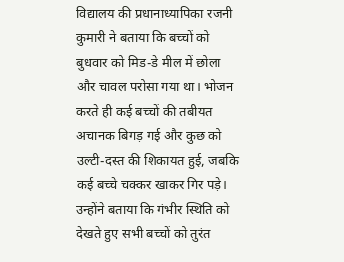विद्यालय की प्रधानाध्यापिका रजनी कुमारी ने बताया कि बच्चों को बुधवार को मिड-डे मील में छोला और चावल परोसा गया था। भोजन करते ही कई बच्चों की तबीयत अचानक बिगड़ गई और कुछ को उल्टी-दस्त की शिकायत हुई, जबकि कई बच्चे चक्कर खाकर गिर पड़े।
उन्होंने बताया कि गंभीर स्थिति को देखते हुए सभी बच्चों को तुरंत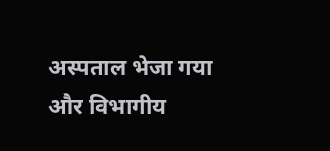अस्पताल भेजा गया और विभागीय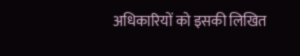अधिकारियों को इसकी लिखित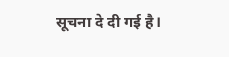सूचना दे दी गई है।